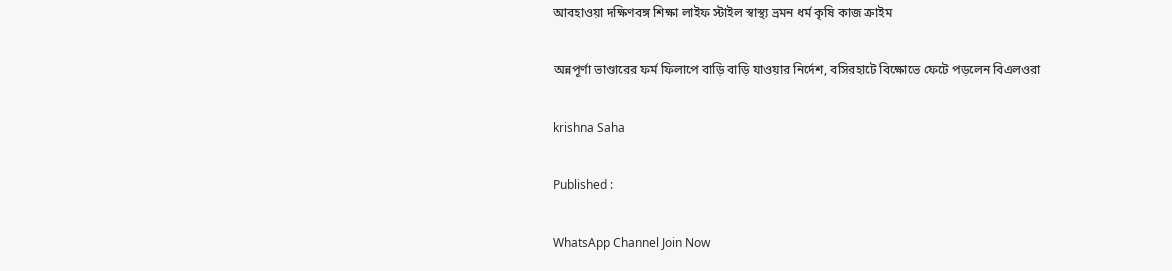আবহাওয়া দক্ষিণবঙ্গ শিক্ষা লাইফ স্টাইল স্বাস্থ্য ভ্রমন ধর্ম কৃষি কাজ ক্রাইম

অন্নপূর্ণা ভাণ্ডারের ফর্ম ফিলাপে বাড়ি বাড়ি যাওয়ার নির্দেশ, বসিরহাটে বিক্ষোভে ফেটে পড়লেন বিএলওরা

krishna Saha

Published :

WhatsApp Channel Join Now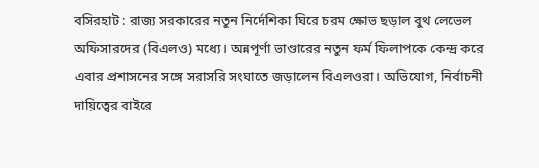বসিরহাট : রাজ্য সরকারের নতুন নির্দেশিকা ঘিরে চরম ক্ষোভ ছড়াল বুথ লেভেল অফিসারদের (বিএলও) মধ্যে। অন্নপূর্ণা ভাণ্ডারের নতুন ফর্ম ফিলাপকে কেন্দ্র করে এবার প্রশাসনের সঙ্গে সরাসরি সংঘাতে জড়ালেন বিএলওরা। অভিযোগ, নির্বাচনী দায়িত্বের বাইরে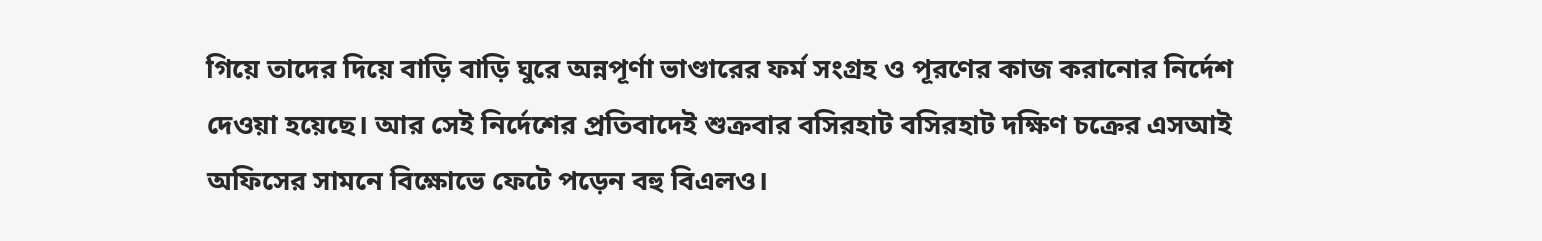গিয়ে তাদের দিয়ে বাড়ি বাড়ি ঘুরে অন্নপূর্ণা ভাণ্ডারের ফর্ম সংগ্রহ ও পূরণের কাজ করানোর নির্দেশ দেওয়া হয়েছে। আর সেই নির্দেশের প্রতিবাদেই শুক্রবার বসিরহাট বসিরহাট দক্ষিণ চক্রের এসআই অফিসের সামনে বিক্ষোভে ফেটে পড়েন বহু বিএলও।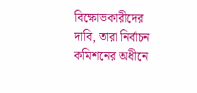বিক্ষোভকারীদের দাবি, তারা নির্বাচন কমিশনের অধীনে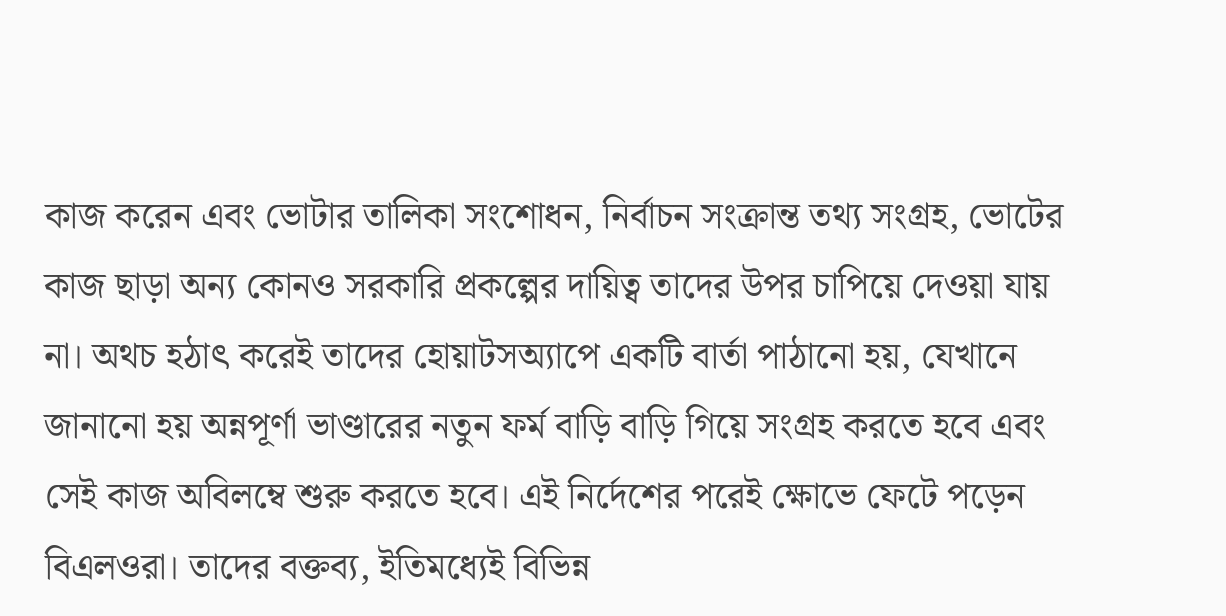কাজ করেন এবং ভোটার তালিকা সংশোধন, নির্বাচন সংক্রান্ত তথ্য সংগ্রহ, ভোটের কাজ ছাড়া অন্য কোনও সরকারি প্রকল্পের দায়িত্ব তাদের উপর চাপিয়ে দেওয়া যায় না। অথচ হঠাৎ করেই তাদের হোয়াটসঅ্যাপে একটি বার্তা পাঠানো হয়, যেখানে জানানো হয় অন্নপূর্ণা ভাণ্ডারের নতুন ফর্ম বাড়ি বাড়ি গিয়ে সংগ্রহ করতে হবে এবং সেই কাজ অবিলম্বে শুরু করতে হবে। এই নির্দেশের পরেই ক্ষোভে ফেটে পড়েন বিএলওরা। তাদের বক্তব্য, ইতিমধ্যেই বিভিন্ন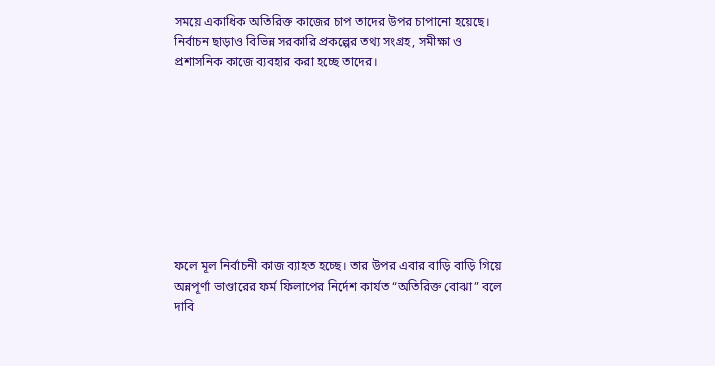সময়ে একাধিক অতিরিক্ত কাজের চাপ তাদের উপর চাপানো হয়েছে। নির্বাচন ছাড়াও বিভিন্ন সরকারি প্রকল্পের তথ্য সংগ্রহ, সমীক্ষা ও প্রশাসনিক কাজে ব্যবহার করা হচ্ছে তাদের।









ফলে মূল নির্বাচনী কাজ ব্যাহত হচ্ছে। তার উপর এবার বাড়ি বাড়ি গিয়ে অন্নপূর্ণা ভাণ্ডারের ফর্ম ফিলাপের নির্দেশ কার্যত “অতিরিক্ত বোঝা” বলে দাবি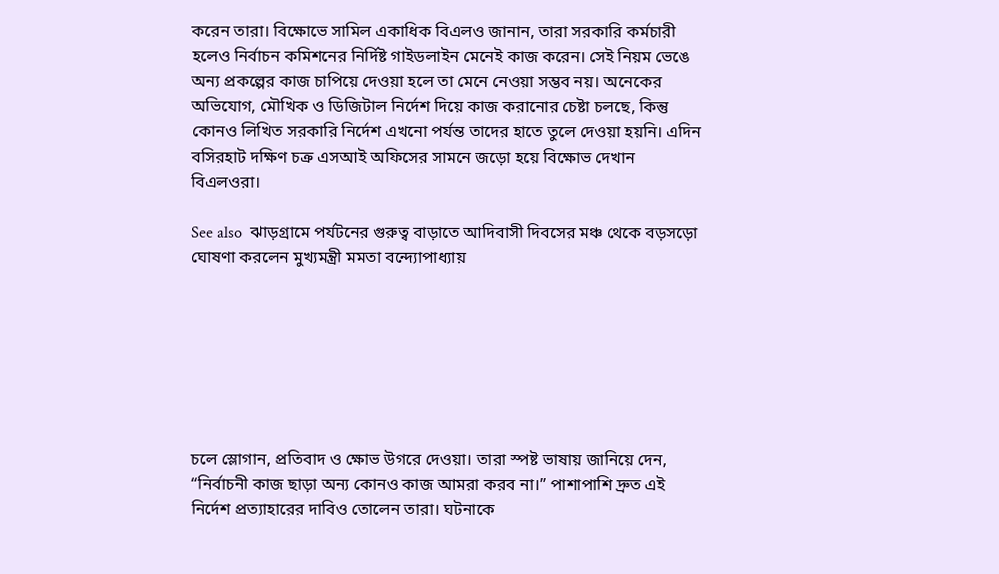করেন তারা। বিক্ষোভে সামিল একাধিক বিএলও জানান, তারা সরকারি কর্মচারী হলেও নির্বাচন কমিশনের নির্দিষ্ট গাইডলাইন মেনেই কাজ করেন। সেই নিয়ম ভেঙে অন্য প্রকল্পের কাজ চাপিয়ে দেওয়া হলে তা মেনে নেওয়া সম্ভব নয়। অনেকের অভিযোগ, মৌখিক ও ডিজিটাল নির্দেশ দিয়ে কাজ করানোর চেষ্টা চলছে, কিন্তু কোনও লিখিত সরকারি নির্দেশ এখনো পর্যন্ত তাদের হাতে তুলে দেওয়া হয়নি। এদিন বসিরহাট দক্ষিণ চক্র এসআই অফিসের সামনে জড়ো হয়ে বিক্ষোভ দেখান বিএলওরা।

See also  ঝাড়গ্রামে পর্যটনের গুরুত্ব বাড়াতে আদিবাসী দিবসের মঞ্চ থেকে বড়সড়ো ঘোষণা করলেন মুখ্যমন্ত্রী মমতা বন্দ্যোপাধ্যায়







চলে স্লোগান, প্রতিবাদ ও ক্ষোভ উগরে দেওয়া। তারা স্পষ্ট ভাষায় জানিয়ে দেন, “নির্বাচনী কাজ ছাড়া অন্য কোনও কাজ আমরা করব না।” পাশাপাশি দ্রুত এই নির্দেশ প্রত্যাহারের দাবিও তোলেন তারা। ঘটনাকে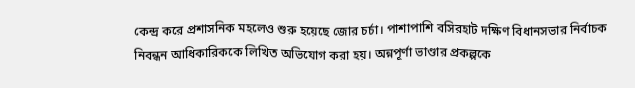কেন্দ্র করে প্রশাসনিক মহলেও শুরু হয়েছে জোর চর্চা। পাশাপাশি বসিরহাট দক্ষিণ বিধানসভার নির্বাচক নিবন্ধন আধিকারিককে লিখিত অভিযোগ করা হয়। অন্নপূর্ণা ভাণ্ডার প্রকল্পকে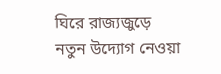ঘিরে রাজ্যজুড়ে নতুন উদ্যোগ নেওয়া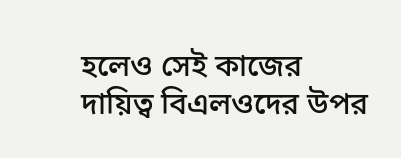হলেও সেই কাজের দায়িত্ব বিএলওদের উপর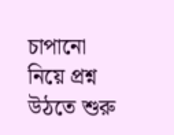চাপানো নিয়ে প্রশ্ন উঠতে শুরু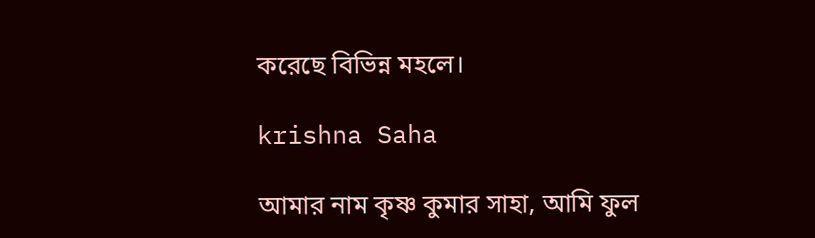করেছে বিভিন্ন মহলে।

krishna Saha

আমার নাম কৃষ্ণ কুমার সাহা, আমি ফুল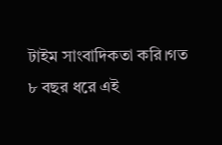টাইম সাংবাদিকতা করি।গত ৮ বছর ধরে এই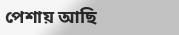পেশায় আছি